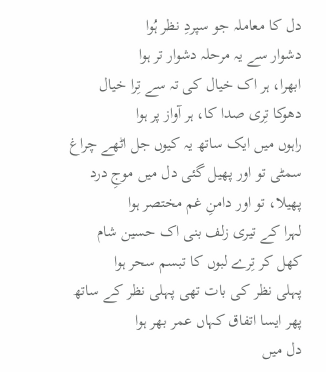دل کا معاملہ جو سپردِ نظر ہُوا
دشوار سے یہ مرحلہ دشوار تر ہوا
ابھرا، ہر اک خیال کی تہ سے تِرا خیال
دھوکا تِری صدا کا، ہر آواز پر ہوا
راہوں میں ایک ساتھ یہ کیوں جل اٹھے چراغ
سمٹی تو اور پھیل گئی دل میں موجِ درد
پھیلا، تو اور دامنِ غم مختصر ہوا
لہرا کے تیری زلف بنی اک حسین شام
کھل کر تِرے لبوں کا تبسم سحر ہوا
پہلی نظر کی بات تھی پہلی نظر کے ساتھ
پھر ایسا اتفاق کہاں عمر بھر ہوا
دل میں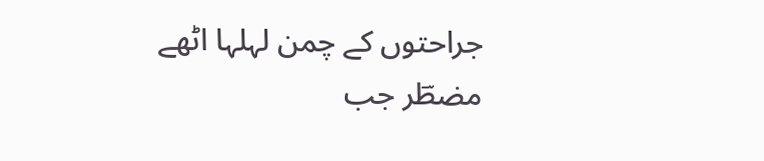جراحتوں کے چمن لہلہا اٹھے
مضطؔر جب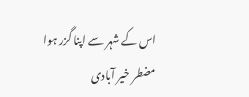اس کے شہر سے اپنا گزر ہوا
مضطر خیر آبادی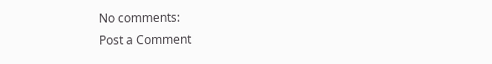No comments:
Post a Comment